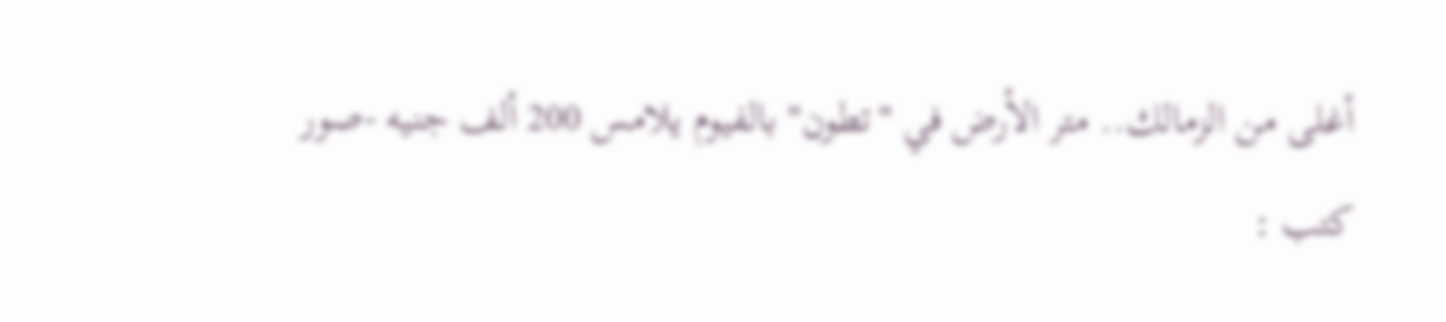أغلى من الزمالك.. متر الأرض في "تطون" بالفيوم يلامس 200 ألف جنيه -صور
كتب :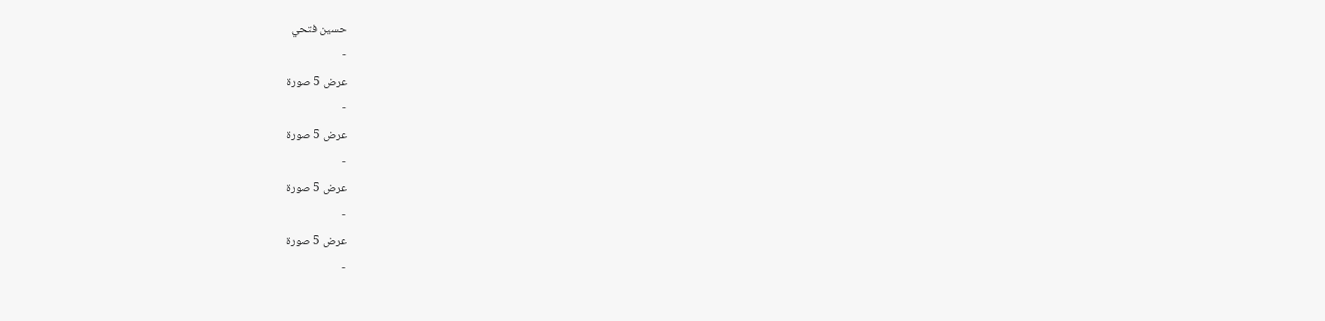حسين فتحي
-
عرض 5 صورة
-
عرض 5 صورة
-
عرض 5 صورة
-
عرض 5 صورة
-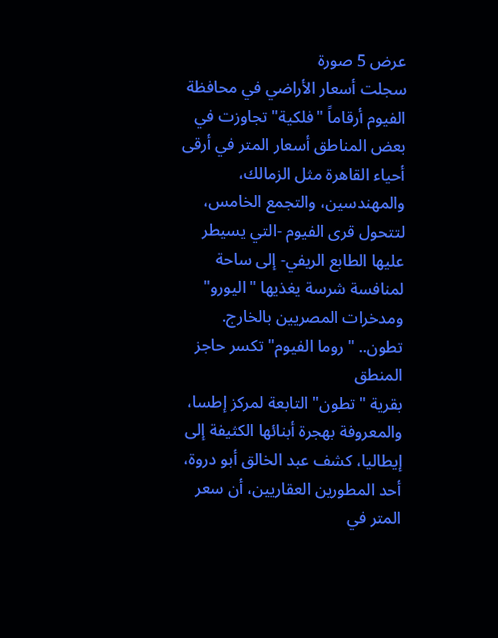عرض 5 صورة
سجلت أسعار الأراضي في محافظة الفيوم أرقاماً "فلكية" تجاوزت في بعض المناطق أسعار المتر في أرقى أحياء القاهرة مثل الزمالك، والمهندسين، والتجمع الخامس، لتتحول قرى الفيوم -التي يسيطر عليها الطابع الريفي- إلى ساحة لمنافسة شرسة يغذيها "اليورو" ومدخرات المصريين بالخارج.
تطون.. "روما الفيوم" تكسر حاجز المنطق
بقرية "تطون" التابعة لمركز إطسا، والمعروفة بهجرة أبنائها الكثيفة إلى إيطاليا، كشف عبد الخالق أبو دروة، أحد المطورين العقاريين، أن سعر المتر في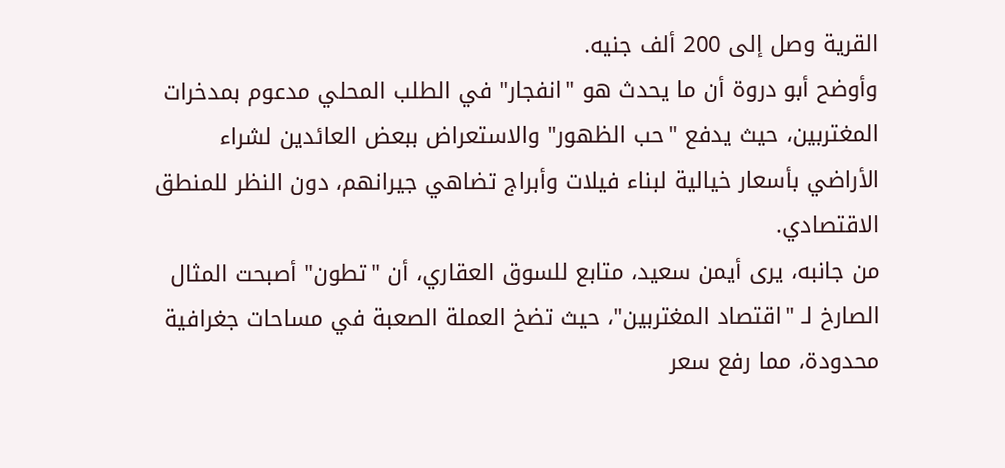القرية وصل إلى 200 ألف جنيه.
وأوضح أبو دروة أن ما يحدث هو "انفجار" في الطلب المحلي مدعوم بمدخرات المغتربين، حيث يدفع "حب الظهور" والاستعراض ببعض العائدين لشراء الأراضي بأسعار خيالية لبناء فيلات وأبراج تضاهي جيرانهم، دون النظر للمنطق الاقتصادي.
من جانبه، يرى أيمن سعيد، متابع للسوق العقاري، أن "تطون" أصبحت المثال الصارخ لـ "اقتصاد المغتربين"، حيث تضخ العملة الصعبة في مساحات جغرافية محدودة، مما رفع سعر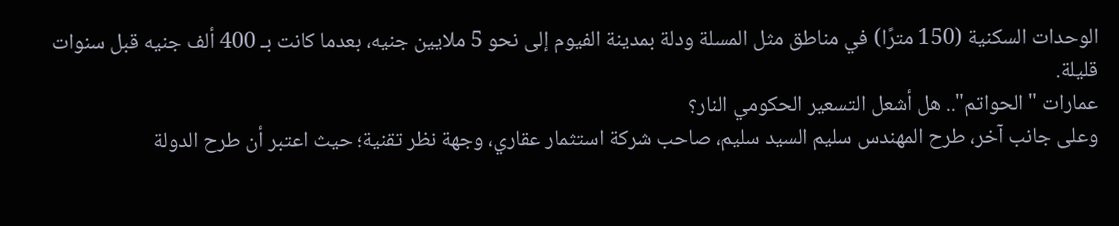الوحدات السكنية (150 مترًا) في مناطق مثل المسلة ودلة بمدينة الفيوم إلى نحو 5 ملايين جنيه، بعدما كانت بـ 400 ألف جنيه قبل سنوات قليلة.
عمارات "الحواتم".. هل أشعل التسعير الحكومي النار؟
وعلى جانب آخر، طرح المهندس سليم السيد سليم، صاحب شركة استثمار عقاري، وجهة نظر تقنية؛ حيث اعتبر أن طرح الدولة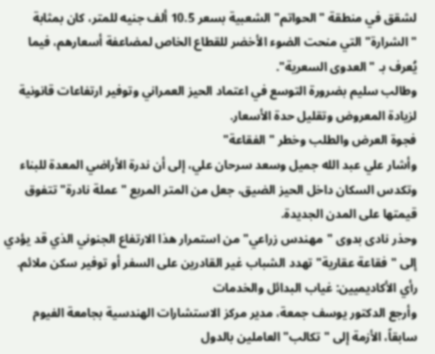لشقق في منطقة "الحواتم" الشعبية بسعر 10.5 ألف جنيه للمتر، كان بمثابة "الشرارة" التي منحت الضوء الأخضر للقطاع الخاص لمضاعفة أسعارهم، فيما يُعرف بـ "العدوى السعرية".
وطالب سليم بضرورة التوسع في اعتماد الحيز العمراني وتوفير ارتفاعات قانونية لزيادة المعروض وتقليل حدة الأسعار.
فجوة العرض والطلب وخطر "الفقاعة"
وأشار علي عبد الله جميل وسعد سرحان علي، إلى أن ندرة الأراضي المعدة للبناء وتكدس السكان داخل الحيز الضيق، جعل من المتر المربع "عملة نادرة" تتفوق قيمتها على المدن الجديدة.
وحذر نادى بدوى "مهندس زراعي" من استمرار هذا الارتفاع الجنوني الذي قد يؤدي إلى "فقاعة عقارية" تهدد الشباب غير القادرين على السفر أو توفير سكن ملائم.
رأي الأكاديميين: غياب البدائل والخدمات
وأرجع الدكتور يوسف جمعة، مدير مركز الاستشارات الهندسية بجامعة الفيوم سابقاً، الأزمة إلى "تكالب" العاملين بالدول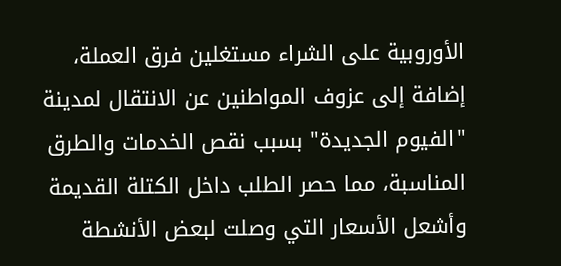الأوروبية على الشراء مستغلين فرق العملة، إضافة إلى عزوف المواطنين عن الانتقال لمدينة "الفيوم الجديدة" بسبب نقص الخدمات والطرق المناسبة، مما حصر الطلب داخل الكتلة القديمة وأشعل الأسعار التي وصلت لبعض الأنشطة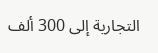التجارية إلى 300 ألف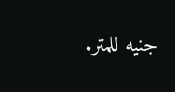جنيه للمتر.